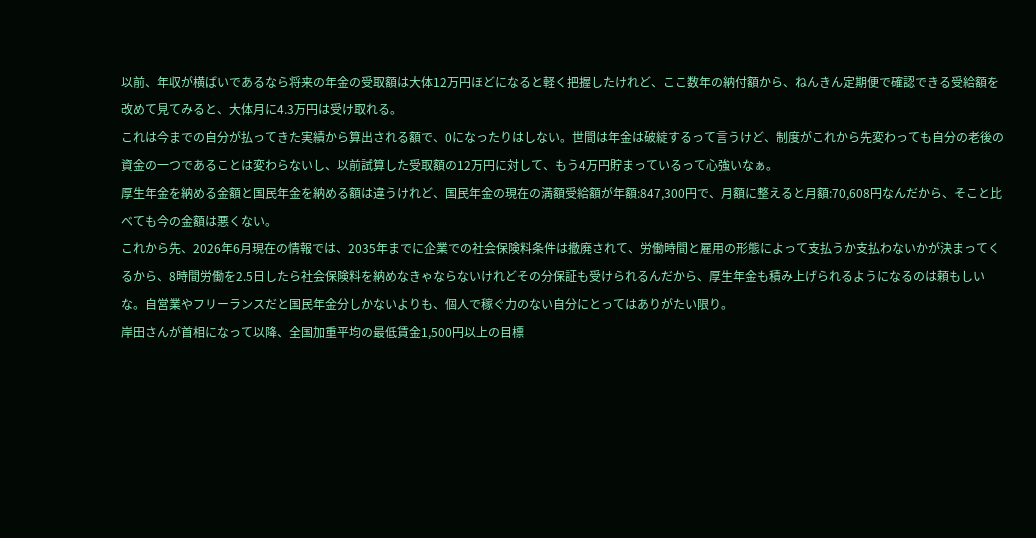以前、年収が横ばいであるなら将来の年金の受取額は大体12万円ほどになると軽く把握したけれど、ここ数年の納付額から、ねんきん定期便で確認できる受給額を改めて見てみると、大体月に4.3万円は受け取れる。
これは今までの自分が払ってきた実績から算出される額で、0になったりはしない。世間は年金は破綻するって言うけど、制度がこれから先変わっても自分の老後の資金の一つであることは変わらないし、以前試算した受取額の12万円に対して、もう4万円貯まっているって心強いなぁ。
厚生年金を納める金額と国民年金を納める額は違うけれど、国民年金の現在の満額受給額が年額:847,300円で、月額に整えると月額:70,608円なんだから、そこと比べても今の金額は悪くない。
これから先、2026年6月現在の情報では、2035年までに企業での社会保険料条件は撤廃されて、労働時間と雇用の形態によって支払うか支払わないかが決まってくるから、8時間労働を2.5日したら社会保険料を納めなきゃならないけれどその分保証も受けられるんだから、厚生年金も積み上げられるようになるのは頼もしいな。自営業やフリーランスだと国民年金分しかないよりも、個人で稼ぐ力のない自分にとってはありがたい限り。
岸田さんが首相になって以降、全国加重平均の最低賃金1,500円以上の目標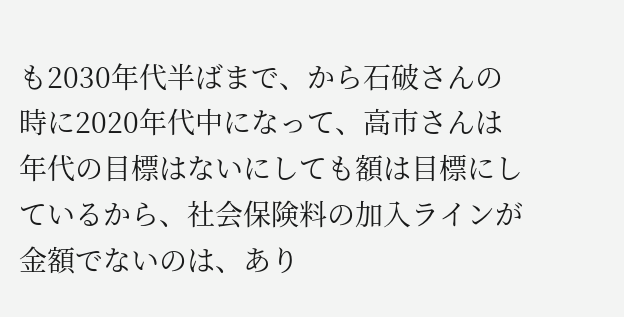も2030年代半ばまで、から石破さんの時に2020年代中になって、高市さんは年代の目標はないにしても額は目標にしているから、社会保険料の加入ラインが金額でないのは、あり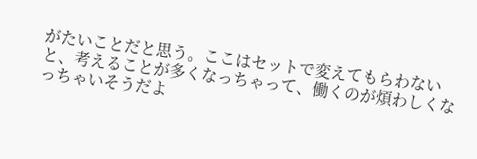がたいことだと思う。ここはセットで変えてもらわないと、考えることが多くなっちゃって、働くのが煩わしくなっちゃいそうだよ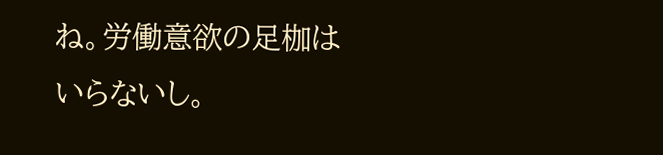ね。労働意欲の足枷はいらないし。